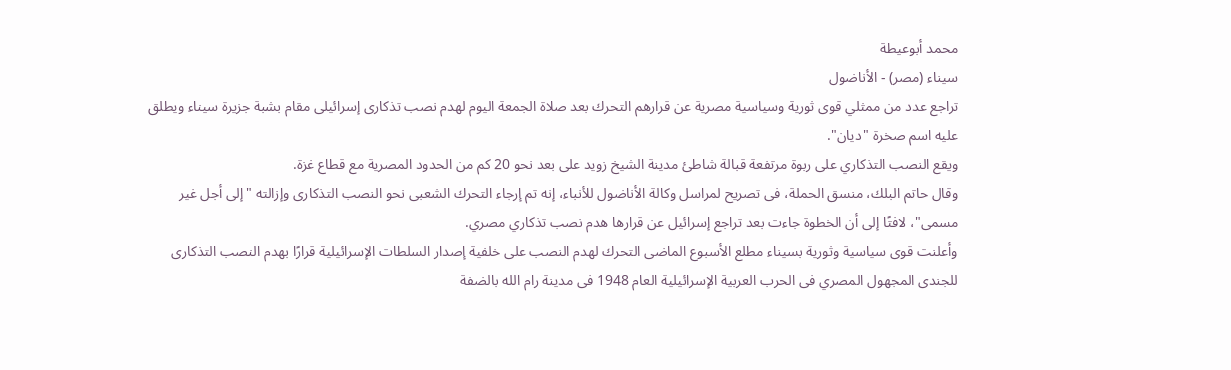محمد أبوعيطة
سيناء (مصر) - الأناضول
تراجع عدد من ممثلي قوى ثورية وسياسية مصرية عن قرارهم التحرك بعد صلاة الجمعة اليوم لهدم نصب تذكارى إسرائيلى مقام بشبة جزيرة سيناء ويطلق عليه اسم صخرة "ديان".
ويقع النصب التذكاري على ربوة مرتفعة قبالة شاطئ مدينة الشيخ زويد على بعد نحو 20 كم من الحدود المصرية مع قطاع غزة.
وقال حاتم البلك، منسق الحملة، فى تصريح لمراسل وكالة الأناضول للأنباء، إنه تم إرجاء التحرك الشعبى نحو النصب التذكارى وإزالته "إلى أجل غير مسمى"، لافتًا إلى أن الخطوة جاءت بعد تراجع إسرائيل عن قرارها هدم نصب تذكاري مصري.
وأعلنت قوى سياسية وثورية بسيناء مطلع الأسبوع الماضى التحرك لهدم النصب على خلفية إصدار السلطات الإسرائيلية قرارًا بهدم النصب التذكارى للجندى المجهول المصري فى الحرب العربية الإسرائيلية العام 1948 فى مدينة رام الله بالضفة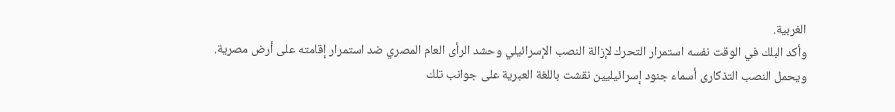الغربية.
وأكد البلك في الوقت نفسه استمرار التحرك لإزالة النصب الإسرائيلي وحشد الرأى العام المصري ضد استمرار إقامته على أرض مصرية.
ويحمل النصب التذكارى أسماء جنود إسرائيليين نقشت باللغة العبرية على جوانب تلك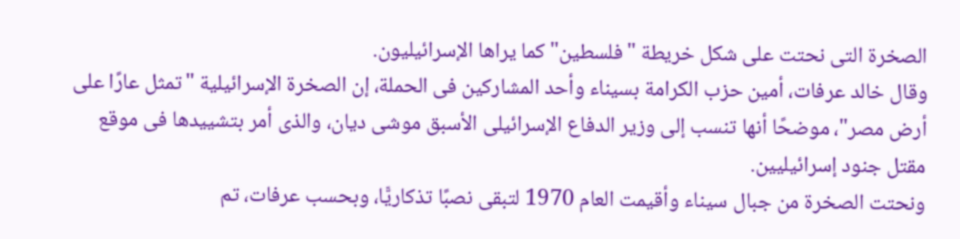الصخرة التى نحتت على شكل خريطة "فلسطين" كما يراها الإسرائيليون.
وقال خالد عرفات، أمين حزب الكرامة بسيناء وأحد المشاركين فى الحملة، إن الصخرة الإسرائيلية "تمثل عارًا على أرض مصر"، موضحًا أنها تنسب إلى وزير الدفاع الإسرائيلى الأسبق موشى ديان، والذى أمر بتشييدها فى موقع مقتل جنود إسرائيليين.
ونحتت الصخرة من جبال سيناء وأقيمت العام 1970 لتبقى نصبًا تذكاريًّا، وبحسب عرفات، تم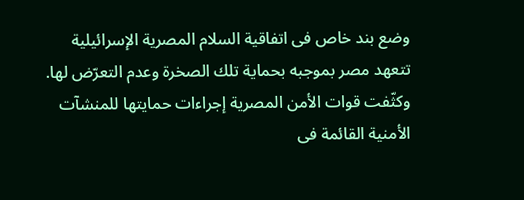وضع بند خاص فى اتفاقية السلام المصرية الإسرائيلية تتعهد مصر بموجبه بحماية تلك الصخرة وعدم التعرّض لها.
وكثّفت قوات الأمن المصرية إجراءات حمايتها للمنشآت الأمنية القائمة فى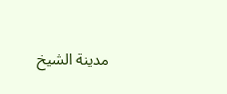مدينة الشيخ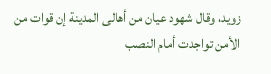زويد، وقال شهود عيان من أهالى المدينة إن قوات من الأمن تواجدت أمام النصب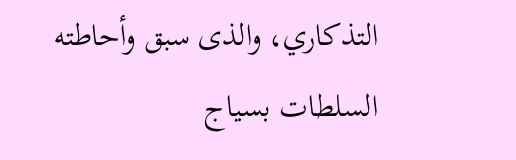التذكاري، والذى سبق وأحاطته السلطات بسياج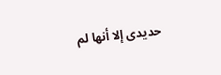حديدى إلا أنها لم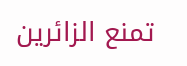تمنع الزائرين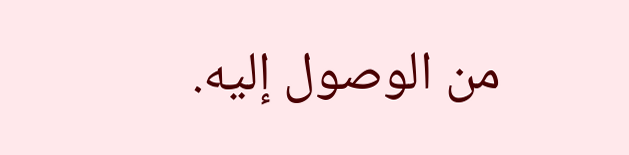من الوصول إليه.